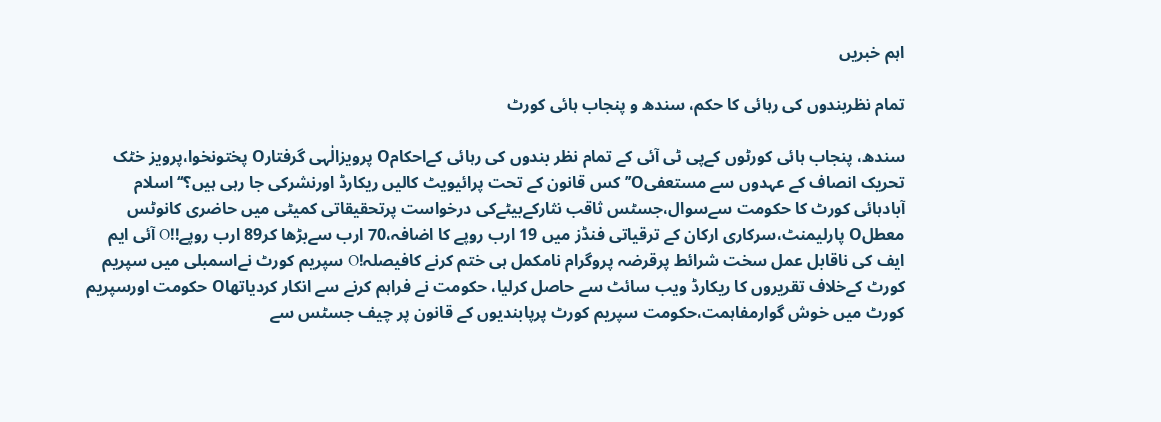اہم خبریں

تمام نظربندوں کی رہائی کا حکم، سندھ و پنجاب ہائی کورٹ

سندھ، پنجاب ہائی کورٹوں کےپی ٹی آئی کے تمام نظر بندوں کی رہائی کےاحکامO پرویزالٰہی گرفتارO پختونخوا،پرویز خٹک تحریک انصاف کے عہدوں سے مستعفیO’’کس قانون کے تحت پرائیویٹ کالیں ریکارڈ اورنشرکی جا رہی ہیں؟‘‘ اسلام آبادہائی کورٹ کا حکومت سےسوال،جسٹس ثاقب نثارکےبیٹےکی درخواست پرتحقیقاتی کمیٹی میں حاضری کانوٹس معطلO پارلیمنٹ،سرکاری ارکان کے ترقیاتی فنڈز میں 19 ارب روپے کا اضافہ،70 ارب سےبڑھا کر89 ارب روپے!!O آئی ایم ایف کی ناقابل عمل سخت شرائط پرقرضہ پروگرام نامکمل ہی ختم کرنے کافیصلہ!O سپریم کورٹ نےاسمبلی میں سپریم کورٹ کےخلاف تقریروں کا ریکارڈ ویب سائٹ سے حاصل کرلیا، حکومت نے فراہم کرنے سے انکار کردیاتھاO حکومت اورسپریم کورٹ میں خوش گوارمفاہمت،حکومت سپریم کورٹ پرپابندیوں کے قانون پر چیف جسٹس سے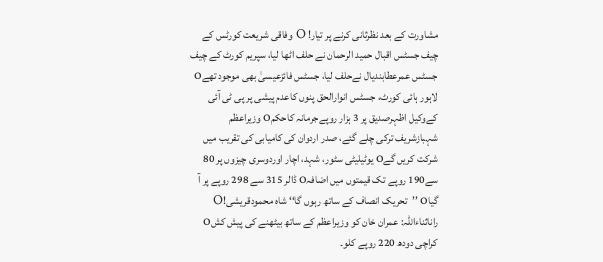مشاورت کے بعد نظرثانی کرنے پر تیار! O وفاقی شریعت کورٹس کے چیف جسٹس اقبال حمید الرحمان نے حلف اٹھا لیا، سپریم کورٹ کے چیف جسٹس عمرعطابندیال نےحلف لیا، جسٹس فائزعیسیٰ بھی موجود تھےO لاہور ہائی کورٹ، جسٹس انوارالحق پنوں کاعدم پیشی پر پی ٹی آئی کےوکیل اظہرصدیق پر 3 ہزار روپےجرمانہ کاحکمO وزیراعظم شہبازشریف ترکی چلے گئے، صدر اردوان کی کامیابی کی تقریب میں شرکت کریں گےO یوٹیلیٹی سٹور، شہد، اچار اوردوسری چیزوں پر 80 سے190 روپے تک قیمتوں میں اضافہO ڈالر 315 سے 298 روپے پر آ گیاO ’’تحریک انصاف کے ساتھ رہوں گا‘‘ شاہ محمودقریشی!O راناثناءاللہ: عمران خان کو وزیراعظم کے ساتھ بیٹھنے کی پیش کشO کراچی دودھ 220 روپے کلو۔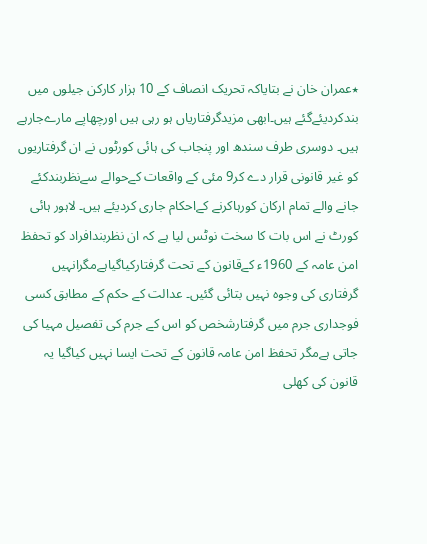٭عمران خان نے بتایاکہ تحریک انصاف کے 10 ہزار کارکن جیلوں میں بندکردیئےگئے ہیں۔ابھی مزیدگرفتاریاں ہو رہی ہیں اورچھاپے مارےجارہے ہیں۔ دوسری طرف سندھ اور پنجاب کی ہائی کورٹوں نے ان گرفتاریوں کو غیر قانونی قرار دے کر9 مئی کے واقعات کےحوالے سےنظربندکئے جانے والے تمام ارکان کورہاکرنے کےاحکام جاری کردیئے ہیں۔ لاہور ہائی کورٹ نے اس بات کا سخت نوٹس لیا ہے کہ ان نظربندافراد کو تحفظ امن عامہ کے 1960ء کےقانون کے تحت گرفتارکیاگیاہےمگرانہیں گرفتاری کی وجوہ نہیں بتائی گئیں۔ عدالت کے حکم کے مطابق کسی فوجداری جرم میں گرفتارشخص کو اس کے جرم کی تفصیل مہیا کی جاتی ہےمگر تحفظ امن عامہ قانون کے تحت ایسا نہیں کیاگیا یہ قانون کی کھلی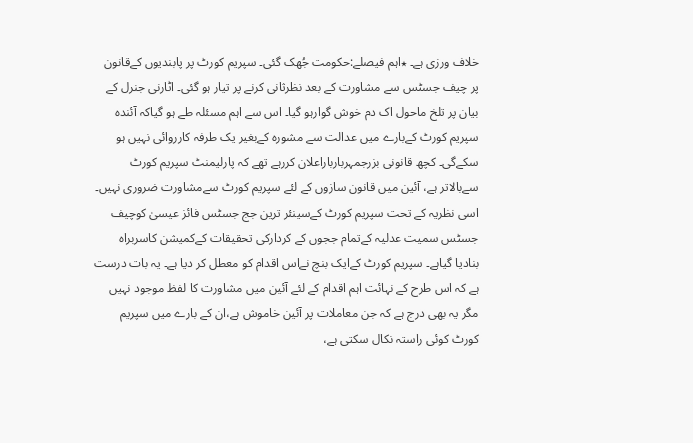خلاف ورزی ہے۔ ٭اہم فیصلے:حکومت جُھک گئی۔ سپریم کورٹ پر پابندیوں کےقانون پر چیف جسٹس سے مشاورت کے بعد نظرثانی کرنے پر تیار ہو گئی۔ اٹارنی جنرل کے بیان پر تلخ ماحول اک دم خوش گوارہو گیا۔ اس سے اہم مسئلہ طے ہو گیاکہ آئندہ سپریم کورٹ کےبارے میں عدالت سے مشورہ کےبغیر یک طرفہ کارروائی نہیں ہو سکےگی۔ کچھ قانونی بزرجمہربارباراعلان کررہے تھے کہ پارلیمنٹ سپریم کورٹ سےبالاتر ہے، آئین میں قانون سازوں کے لئے سپریم کورٹ سےمشاورت ضروری نہیں۔ اسی نظریہ کے تحت سپریم کورٹ کےسینئر ترین جج جسٹس فائز عیسیٰ کوچیف جسٹس سمیت عدلیہ کےتمام ججوں کے کردارکی تحقیقات کےکمیشن کاسربراہ بنادیا گیاہے۔ سپریم کورٹ کےایک بنچ نےاس اقدام کو معطل کر دیا ہے۔ یہ بات درست ہے کہ اس طرح کے نہائت اہم اقدام کے لئے آئین میں مشاورت کا لفظ موجود نہیں مگر یہ بھی درج ہے کہ جن معاملات پر آئین خاموش ہے،ان کے بارے میں سپریم کورٹ کوئی راستہ نکال سکتی ہے،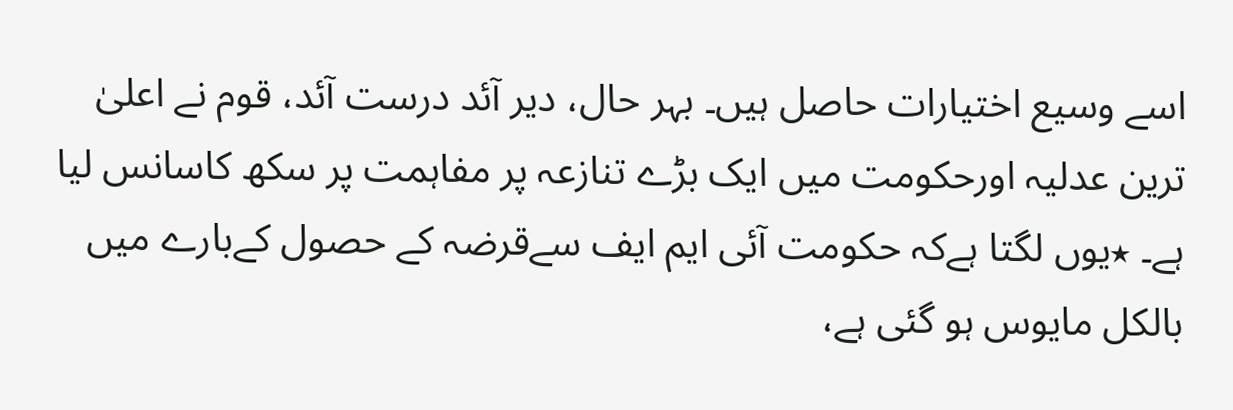اسے وسیع اختیارات حاصل ہیں۔ بہر حال، دیر آئد درست آئد، قوم نے اعلیٰ ترین عدلیہ اورحکومت میں ایک بڑے تنازعہ پر مفاہمت پر سکھ کاسانس لیا ہے۔ ٭یوں لگتا ہےکہ حکومت آئی ایم ایف سےقرضہ کے حصول کےبارے میں بالکل مایوس ہو گئی ہے،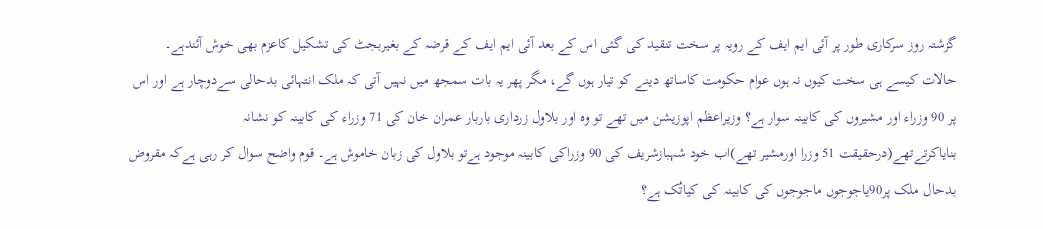گزشتہ روز سرکاری طور پر آئی ایم ایف کے رویہ پر سخت تنقید کی گئی اس کے بعد آئی ایم ایف کے قرضہ کے بغیربجٹ کی تشکیل کاعزم بھی خوش آئندہے۔ حالات کیسے ہی سخت کیوں نہ ہوں عوام حکومت کاساتھ دینے کو تیار ہوں گے، مگر پھر یہ بات سمجھ میں نہیں آتی کہ ملک انتہائی بدحالی سےدوچار ہے اور اس پر 90 وزراء اور مشیروں کی کابینہ سوار ہے؟ وزیراعظم اپوزیشن میں تھے تو وہ اور بلاول زرداری باربار عمران خان کی 71 وزراء کی کابینہ کو نشانہ بنایاکرتےتھے(درحقیقت 51 وزرا اورمشیر تھے)اب خود شہبازشریف کی 90 وزراکی کابینہ موجود ہےتو بلاول کی زبان خاموش ہے۔ قوم واضح سوال کر رہی ہےکہ مقروض بدحال ملک پر90یاجوجوں ماجوجوں کی کابینہ کی کیاتُک ہے؟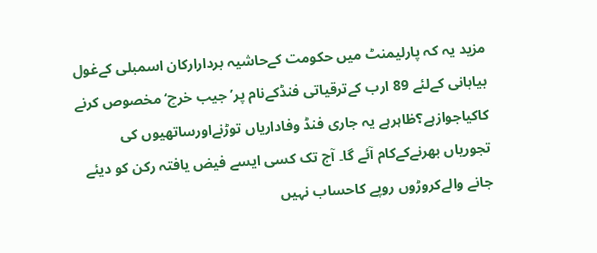مزید یہ کہ پارلیمنٹ میں حکومت کےحاشیہ بردارارکان اسمبلی کےغول بیابانی کےلئے 89 ارب کےترقیاتی فنڈکےنام پر’جیب خرچ‘ مخصوص کرنے کاکیاجوازہے؟ظاہرہے یہ جاری فنڈ وفاداریاں توڑنےاورساتھیوں کی تجوریاں بھرنےکےکام آئے گا۔ آج تک کسی ایسے فیض یافتہ رکن کو دیئے جانے والےکروڑوں روپے کاحساب نہیں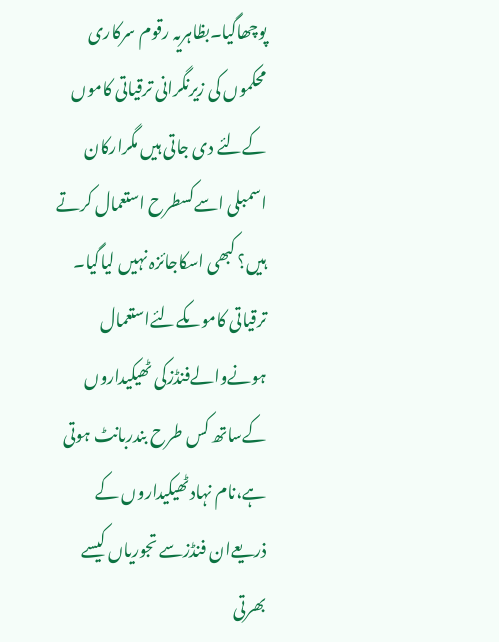پوچھاگیا۔بظاہریہ رقوم سرکاری محکموں کی زیرنگرانی ترقیاتی کاموں کےلئے دی جاتی ہیں مگرارکان اسمبلی اسےکسطرح استعمال کرتے ہیں؟ کبھی اسکاجائزہ نہیں لیاگیا۔ ترقیاتی کاموںکےلئےاستعمال ہونےوالےفنڈزکی ٹھیکیداروں کےساتھ کس طرح بندربانٹ ہوتی ہے،نام نہادٹھیکیداروں کے ذریعےان فنڈزسے تجوریاں کیسے بھرتی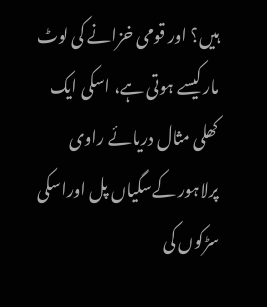ہیں؟ اور قومی خزانے کی لوٹ مارکیسے ہوتی ہے، اسکی ایک کھلی مثال دریائے راوی پرلاہور کےسگیاں پل اوراسکی سڑکوں کی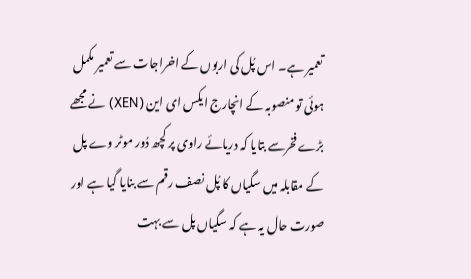تعمیر ہے۔ اس پُل کی اربوں کے اخراجات سے تعمیر مکمل ہوئی تو منصوبہ کے انچارج ایکس ای این (XEN) نے مجھے بڑے فخرسے بتایا کہ دریائے راوی پر کچھ دُور موٹر وے پل کے مقابلہ میں سگیاں کا پُل نصف رقم سے بنایا گیا ہے اور صورت حال یہ ہے کہ سگیاں پل سے بہت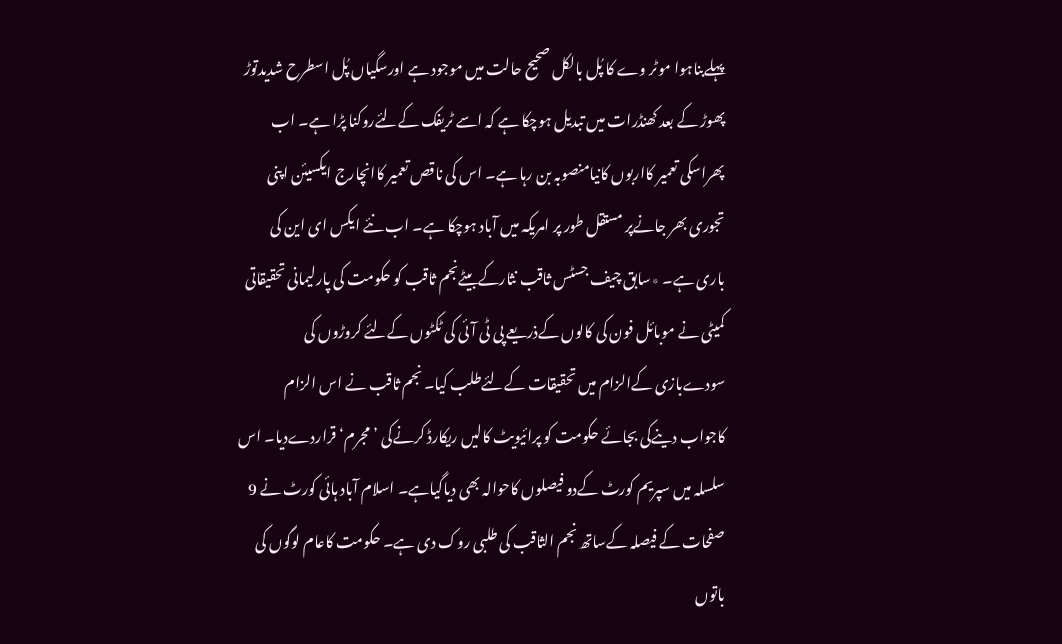پہلےبناہوا موٹر وے کا پُل بالکل صحیح حالت میں موجود ہے اورسگیاں پُل اسطرح شدیدتوڑ پھوڑ کے بعد کھنڈرات میں تبدیل ہوچکا ہے کہ اسے ٹریفک کےلئےروکنا پڑا ہے۔ اب پھراسکی تعمیر کااربوں کانیامنصوبہ بن رہا ہے۔ اس کی ناقص تعمیر کاانچارج ایکسیئن اپنی تجوری بھر جانےپر مستقل طور پر امریکہ میں آباد ہوچکا ہے۔ اب نئے ایکس ای این کی باری ہے۔ ٭سابق چیف جسٹس ثاقب نثارکےبیٹےنجم ثاقب کو حکومت کی پارلیمانی تحقیقاتی کمیٹی نے موبائل فون کی کالوں کےذریعے پی ٹی آئی کی ٹکٹوں کےلئے کروڑوں کی سودےبازی کےالزام میں تحقیقات کےلئےطلب کیا۔ نجم ثاقب نے اس الزام کاجواب دینےکی بجائے حکومت کو پرائیویٹ کالیں ریکارڈ کرنےکی ’مجرم‘ قراردےدیا۔ اس سلسلہ میں سپریم کورٹ کےدو فیصلوں کاحوالہ بھی دیاگیاہے۔ اسلام آباد ہائی کورٹ نے 9 صفحات کے فیصلہ کےساتھ نجم الثاقب کی طلبی روک دی ہے۔ حکومت کاعام لوگوں کی باتوں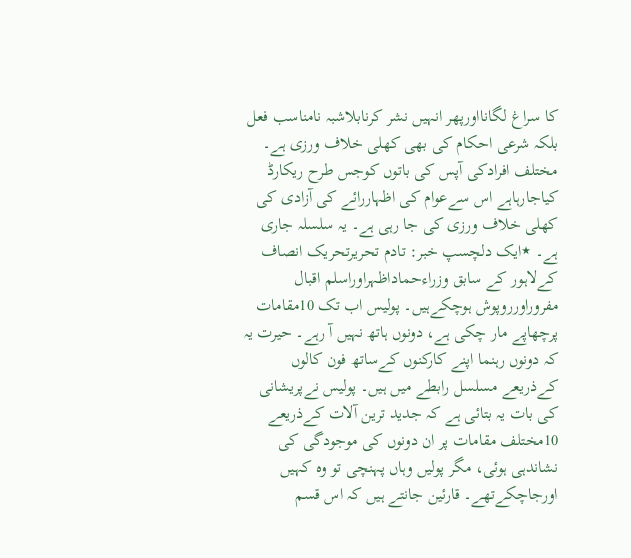کا سراغ لگانااورپھر انہیں نشر کرنابلاشبہ نامناسب فعل بلکہ شرعی احکام کی بھی کھلی خلاف ورزی ہے۔ مختلف افرادکی آپس کی باتوں کوجس طرح ریکارڈ کیاجارہاہے اس سےعوام کی اظہاررائے کی آزادی کی کھلی خلاف ورزی کی جا رہی ہے۔ یہ سلسلہ جاری ہے۔ ٭ایک دلچسپ خبر: تادم تحریرتحریک انصاف کےلاہور کے سابق وزراءحماداظہراوراسلم اقبال مفروراورروپوش ہوچکےہیں۔ پولیس اب تک 10مقامات پرچھاپے مار چکی ہے، دونوں ہاتھ نہیں آ رہے۔ حیرت یہ کہ دونوں رہنما اپنے کارکنوں کےساتھ فون کالوں کےذریعے مسلسل رابطے میں ہیں۔ پولیس نےپریشانی کی بات یہ بتائی ہے کہ جدید ترین آلات کےذریعے 10مختلف مقامات پر ان دونوں کی موجودگی کی نشاندہی ہوئی، مگر پولیں وہاں پہنچی تو وہ کہیں اورجاچکےتھے۔ قارئین جانتے ہیں کہ اس قسم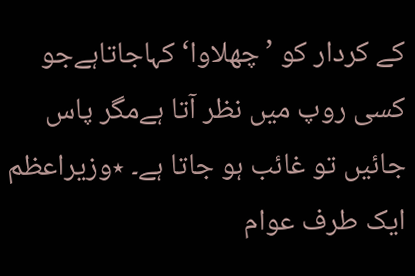کے کردار کو ’چھلاوا‘ کہاجاتاہےجو کسی روپ میں نظر آتا ہےمگر پاس جائیں تو غائب ہو جاتا ہے۔ ٭وزیراعظم ایک طرف عوام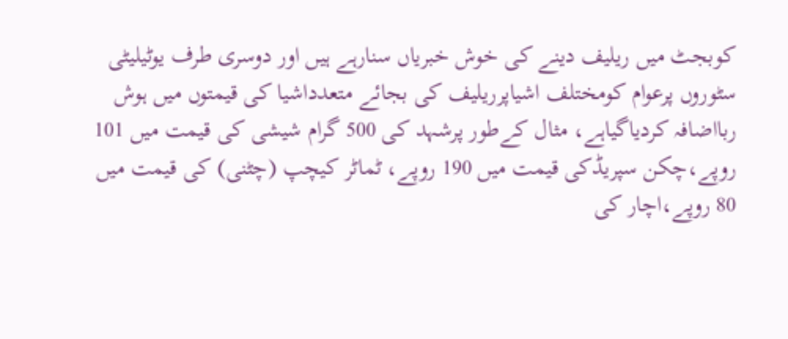کوبجٹ میں ریلیف دینے کی خوش خبریاں سنارہے ہیں اور دوسری طرف یوٹیلیٹی سٹوروں پرعوام کومختلف اشیاپرریلیف کی بجائے متعدداشیا کی قیمتوں میں ہوش ربااضافہ کردیاگیاہے، مثال کےطور پرشہد کی 500 گرام شیشی کی قیمت میں 101 روپے،چکن سپریڈکی قیمت میں 190 روپے، ٹماٹر کیچپ (چٹنی) کی قیمت میں 80 روپے،اچار کی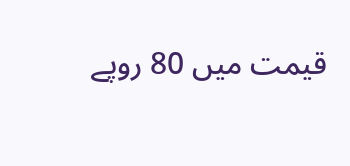قیمت میں 80 روپے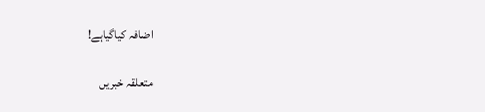اضافہ کیاگیاہے!

متعلقہ خبریں